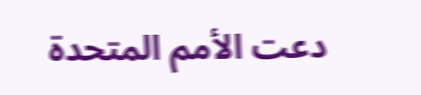دعت الأمم المتحدة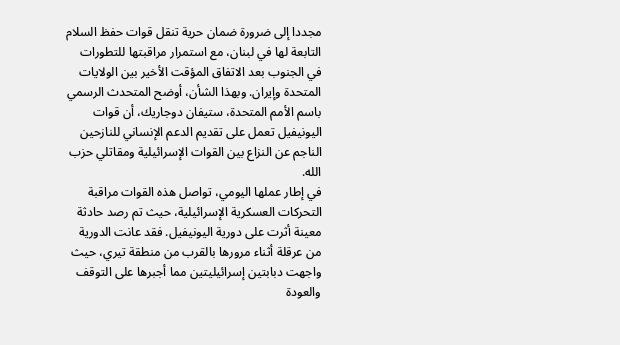مجددا إلى ضرورة ضمان حرية تنقل قوات حفظ السلام التابعة لها في لبنان، مع استمرار مراقبتها للتطورات في الجنوب بعد الاتفاق المؤقت الأخير بين الولايات المتحدة وإيران. وبهذا الشأن، أوضح المتحدث الرسمي باسم الأمم المتحدة، ستيفان دوجاريك، أن قوات اليونيفيل تعمل على تقديم الدعم الإنساني للنازحين الناجم عن النزاع بين القوات الإسرائيلية ومقاتلي حزب الله.
في إطار عملها اليومي، تواصل هذه القوات مراقبة التحركات العسكرية الإسرائيلية، حيث تم رصد حادثة معينة أثرت على دورية اليونيفيل. فقد عانت الدورية من عرقلة أثناء مرورها بالقرب من منطقة تيري، حيث واجهت دبابتين إسرائيليتين مما أجبرها على التوقف والعودة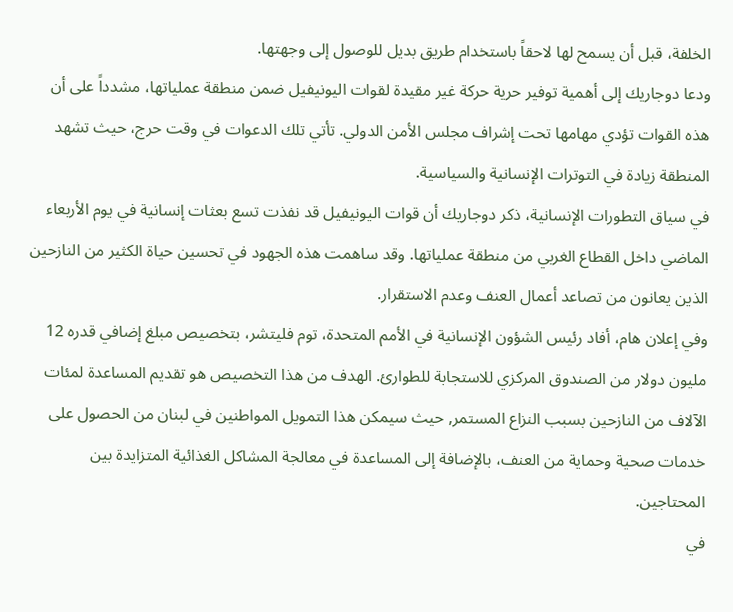الخلفة، قبل أن يسمح لها لاحقاً باستخدام طريق بديل للوصول إلى وجهتها.
ودعا دوجاريك إلى أهمية توفير حرية حركة غير مقيدة لقوات اليونيفيل ضمن منطقة عملياتها، مشدداً على أن هذه القوات تؤدي مهامها تحت إشراف مجلس الأمن الدولي. تأتي تلك الدعوات في وقت حرج، حيث تشهد المنطقة زيادة في التوترات الإنسانية والسياسية.
في سياق التطورات الإنسانية، ذكر دوجاريك أن قوات اليونيفيل قد نفذت تسع بعثات إنسانية في يوم الأربعاء الماضي داخل القطاع الغربي من منطقة عملياتها. وقد ساهمت هذه الجهود في تحسين حياة الكثير من النازحين الذين يعانون من تصاعد أعمال العنف وعدم الاستقرار.
وفي إعلان هام، أفاد رئيس الشؤون الإنسانية في الأمم المتحدة، توم فليتشر، بتخصيص مبلغ إضافي قدره 12 مليون دولار من الصندوق المركزي للاستجابة للطوارئ. الهدف من هذا التخصيص هو تقديم المساعدة لمئات الآلاف من النازحين بسبب النزاع المستمر, حيث سيمكن هذا التمويل المواطنين في لبنان من الحصول على خدمات صحية وحماية من العنف، بالإضافة إلى المساعدة في معالجة المشاكل الغذائية المتزايدة بين المحتاجين.
في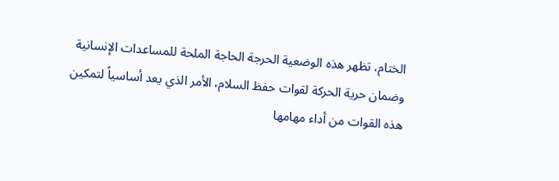الختام، تظهر هذه الوضعية الحرجة الحاجة الملحة للمساعدات الإنسانية وضمان حرية الحركة لقوات حفظ السلام، الأمر الذي يعد أساسياً لتمكين هذه القوات من أداء مهامها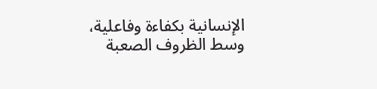الإنسانية بكفاءة وفاعلية، وسط الظروف الصعبة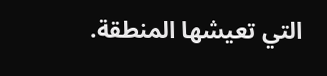التي تعيشها المنطقة.